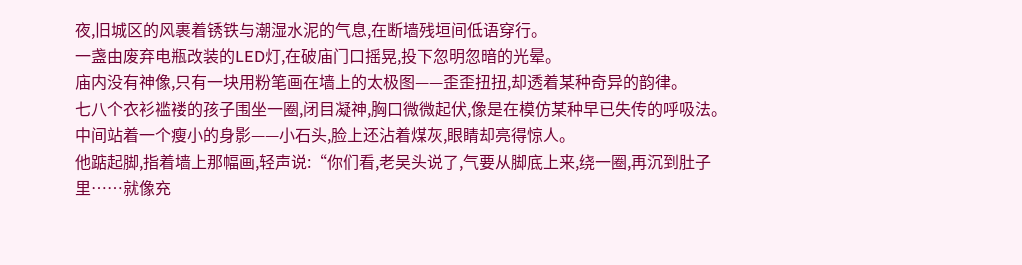夜,旧城区的风裹着锈铁与潮湿水泥的气息,在断墙残垣间低语穿行。
一盏由废弃电瓶改装的LED灯,在破庙门口摇晃,投下忽明忽暗的光晕。
庙内没有神像,只有一块用粉笔画在墙上的太极图——歪歪扭扭,却透着某种奇异的韵律。
七八个衣衫褴褛的孩子围坐一圈,闭目凝神,胸口微微起伏,像是在模仿某种早已失传的呼吸法。
中间站着一个瘦小的身影——小石头,脸上还沾着煤灰,眼睛却亮得惊人。
他踮起脚,指着墙上那幅画,轻声说:“你们看,老吴头说了,气要从脚底上来,绕一圈,再沉到肚子里……就像充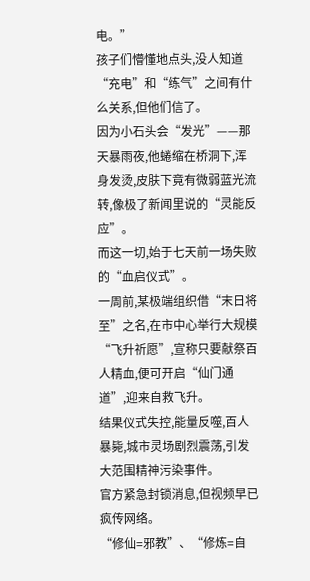电。”
孩子们懵懂地点头,没人知道“充电”和“练气”之间有什么关系,但他们信了。
因为小石头会“发光”——那天暴雨夜,他蜷缩在桥洞下,浑身发烫,皮肤下竟有微弱蓝光流转,像极了新闻里说的“灵能反应”。
而这一切,始于七天前一场失败的“血启仪式”。
一周前,某极端组织借“末日将至”之名,在市中心举行大规模“飞升祈愿”,宣称只要献祭百人精血,便可开启“仙门通道”,迎来自救飞升。
结果仪式失控,能量反噬,百人暴毙,城市灵场剧烈震荡,引发大范围精神污染事件。
官方紧急封锁消息,但视频早已疯传网络。
“修仙=邪教”、“修炼=自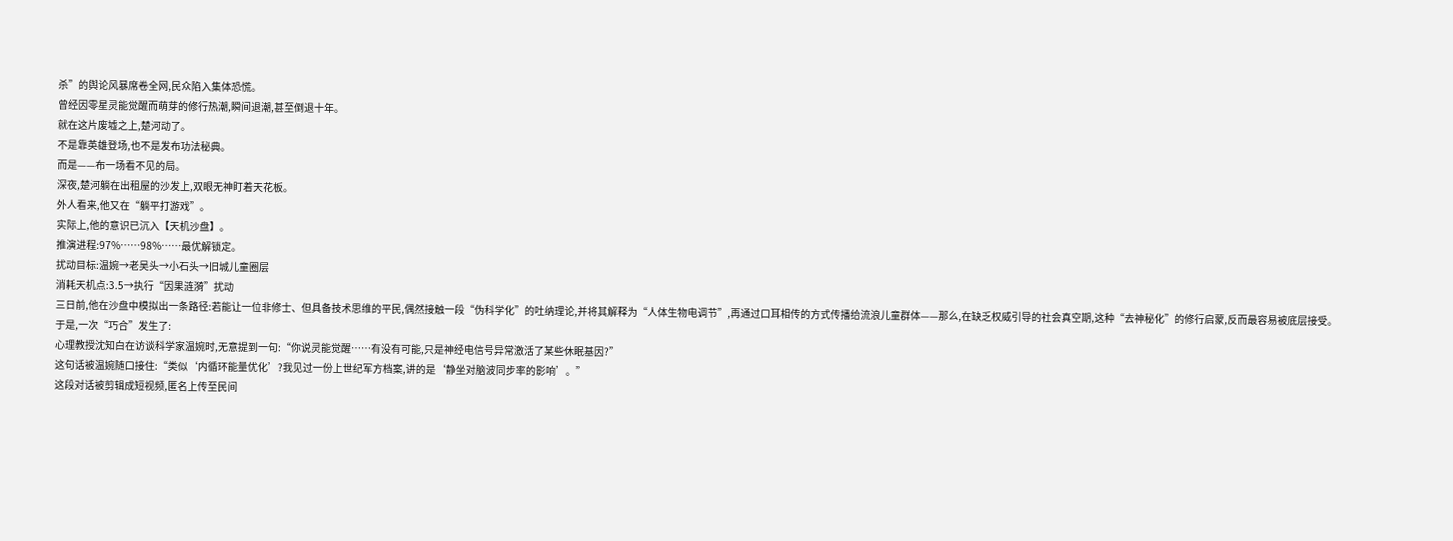杀”的舆论风暴席卷全网,民众陷入集体恐慌。
曾经因零星灵能觉醒而萌芽的修行热潮,瞬间退潮,甚至倒退十年。
就在这片废墟之上,楚河动了。
不是靠英雄登场,也不是发布功法秘典。
而是——布一场看不见的局。
深夜,楚河躺在出租屋的沙发上,双眼无神盯着天花板。
外人看来,他又在“躺平打游戏”。
实际上,他的意识已沉入【天机沙盘】。
推演进程:97%……98%……最优解锁定。
扰动目标:温婉→老吴头→小石头→旧城儿童圈层
消耗天机点:3.5→执行“因果涟漪”扰动
三日前,他在沙盘中模拟出一条路径:若能让一位非修士、但具备技术思维的平民,偶然接触一段“伪科学化”的吐纳理论,并将其解释为“人体生物电调节”,再通过口耳相传的方式传播给流浪儿童群体——那么,在缺乏权威引导的社会真空期,这种“去神秘化”的修行启蒙,反而最容易被底层接受。
于是,一次“巧合”发生了:
心理教授沈知白在访谈科学家温婉时,无意提到一句:“你说灵能觉醒……有没有可能,只是神经电信号异常激活了某些休眠基因?”
这句话被温婉随口接住:“类似‘内循环能量优化’?我见过一份上世纪军方档案,讲的是‘静坐对脑波同步率的影响’。”
这段对话被剪辑成短视频,匿名上传至民间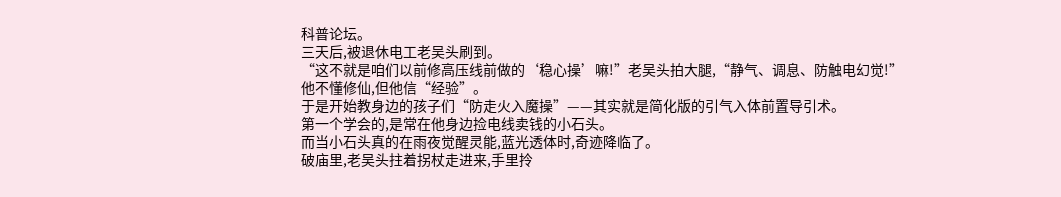科普论坛。
三天后,被退休电工老吴头刷到。
“这不就是咱们以前修高压线前做的‘稳心操’嘛!”老吴头拍大腿,“静气、调息、防触电幻觉!”
他不懂修仙,但他信“经验”。
于是开始教身边的孩子们“防走火入魔操”——其实就是简化版的引气入体前置导引术。
第一个学会的,是常在他身边捡电线卖钱的小石头。
而当小石头真的在雨夜觉醒灵能,蓝光透体时,奇迹降临了。
破庙里,老吴头拄着拐杖走进来,手里拎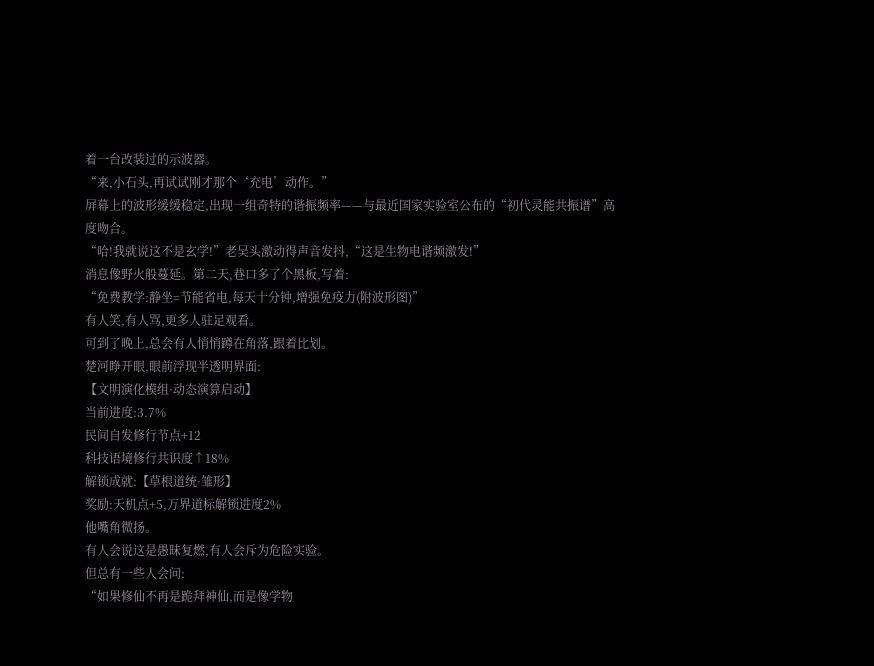着一台改装过的示波器。
“来,小石头,再试试刚才那个‘充电’动作。”
屏幕上的波形缓缓稳定,出现一组奇特的谐振频率——与最近国家实验室公布的“初代灵能共振谱”高度吻合。
“哈!我就说这不是玄学!”老吴头激动得声音发抖,“这是生物电谐频激发!”
消息像野火般蔓延。第二天,巷口多了个黑板,写着:
“免费教学:静坐=节能省电,每天十分钟,增强免疫力(附波形图)”
有人笑,有人骂,更多人驻足观看。
可到了晚上,总会有人悄悄蹲在角落,跟着比划。
楚河睁开眼,眼前浮现半透明界面:
【文明演化模组·动态演算启动】
当前进度:3.7%
民间自发修行节点+12
科技语境修行共识度↑18%
解锁成就:【草根道统·雏形】
奖励:天机点+5,万界道标解锁进度2%
他嘴角微扬。
有人会说这是愚昧复燃,有人会斥为危险实验。
但总有一些人会问:
“如果修仙不再是跪拜神仙,而是像学物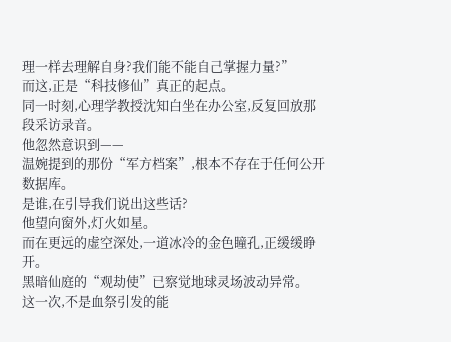理一样去理解自身?我们能不能自己掌握力量?”
而这,正是“科技修仙”真正的起点。
同一时刻,心理学教授沈知白坐在办公室,反复回放那段采访录音。
他忽然意识到——
温婉提到的那份“军方档案”,根本不存在于任何公开数据库。
是谁,在引导我们说出这些话?
他望向窗外,灯火如星。
而在更远的虚空深处,一道冰冷的金色瞳孔,正缓缓睁开。
黑暗仙庭的“观劫使”已察觉地球灵场波动异常。
这一次,不是血祭引发的能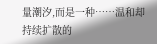量潮汐,而是一种……温和却持续扩散的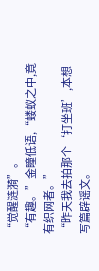“觉醒涟漪”。
“有趣。”金瞳低语,“蝼蚁之中,竟有织网者。”
“昨天我去拍那个‘打坐班’,本想写篇辟谣文。